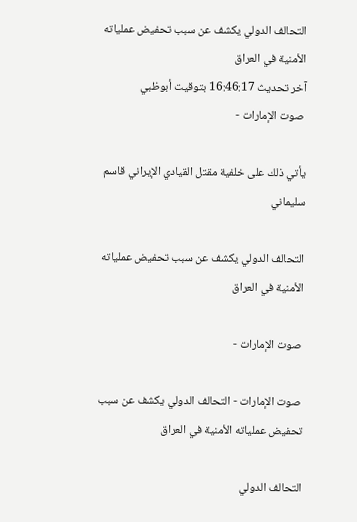التحالف الدولي يكشف عن سبب تحفيض عملياته الأمنية في العراق
آخر تحديث 16:46:17 بتوقيت أبوظبي
 صوت الإمارات -

يأتي ذلك على خلفية مقتل القيادي الإيراني قاسم سليماني

التحالف الدولي يكشف عن سبب تحفيض عملياته الأمنية في العراق

 صوت الإمارات -

 صوت الإمارات - التحالف الدولي يكشف عن سبب تحفيض عملياته الأمنية في العراق

التحالف الدولي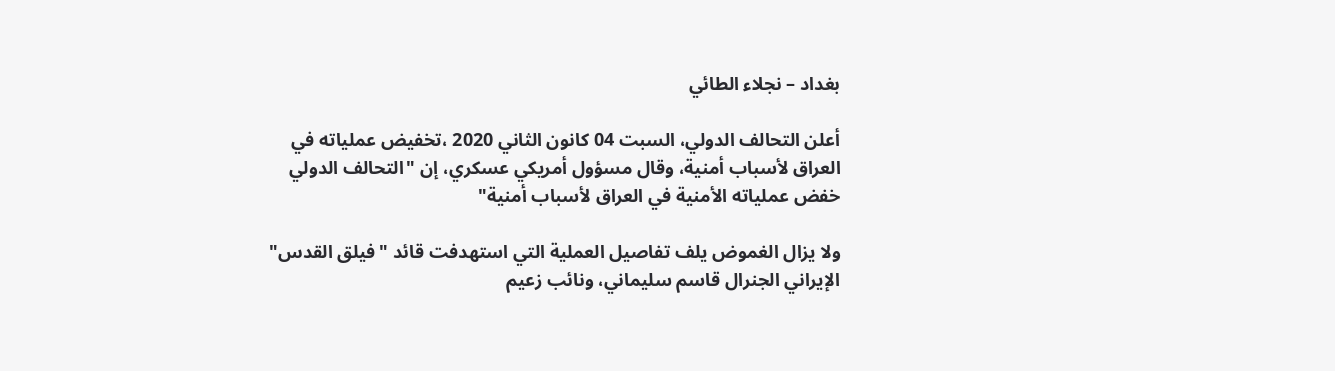بغداد – نجلاء الطائي

أعلن التحالف الدولي، السبت 04 كانون الثاني 2020 ،تخفیض عملیاته في العراق لأسباب أمنية، وقال مسؤول أمريكي عسكري، إن "التحالف الدولي خفض عملياته الأمنية في العراق لأسباب أمنية"

ولا يزال الغموض يلف تفاصيل العملية التي استهدفت قائد "فيلق القدس" الإيراني الجنرال قاسم سليماني، ونائب زعيم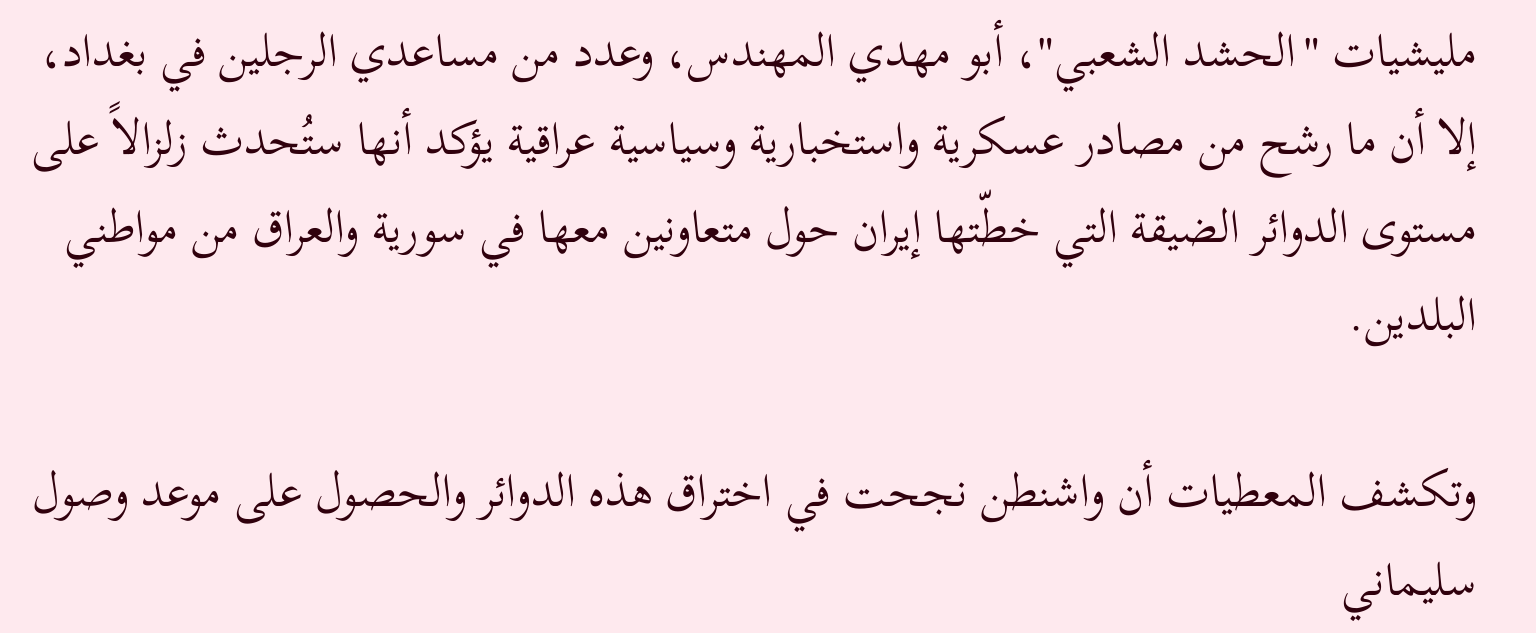مليشيات "الحشد الشعبي"، أبو مهدي المهندس، وعدد من مساعدي الرجلين في بغداد، إلا أن ما رشح من مصادر عسكرية واستخبارية وسياسية عراقية يؤكد أنها ستُحدث زلزالاً على مستوى الدوائر الضيقة التي خطّتها إيران حول متعاونين معها في سورية والعراق من مواطني البلدين.

وتكشف المعطيات أن واشنطن نجحت في اختراق هذه الدوائر والحصول على موعد وصول سليماني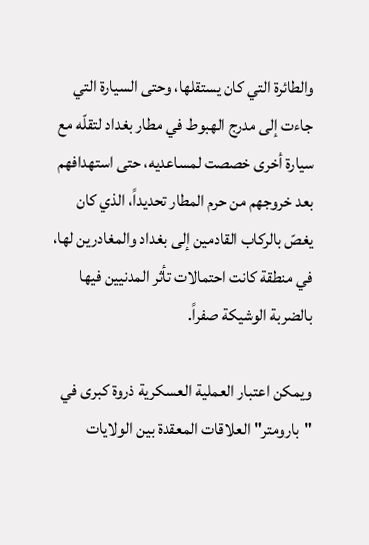والطائرة التي كان يستقلها، وحتى السيارة التي جاءت إلى مدرج الهبوط في مطار بغداد لتقلّه مع سيارة أخرى خصصت لمساعديه، حتى استهدافهم بعد خروجهم من حرم المطار تحديداً، الذي كان يغصّ بالركاب القادمين إلى بغداد والمغادرين لها، في منطقة كانت احتمالات تأثر المدنيين فيها بالضربة الوشيكة صفراً.

ويمكن اعتبار العملية العسكرية ذروة كبرى في "بارومتر" العلاقات المعقدة بين الولايات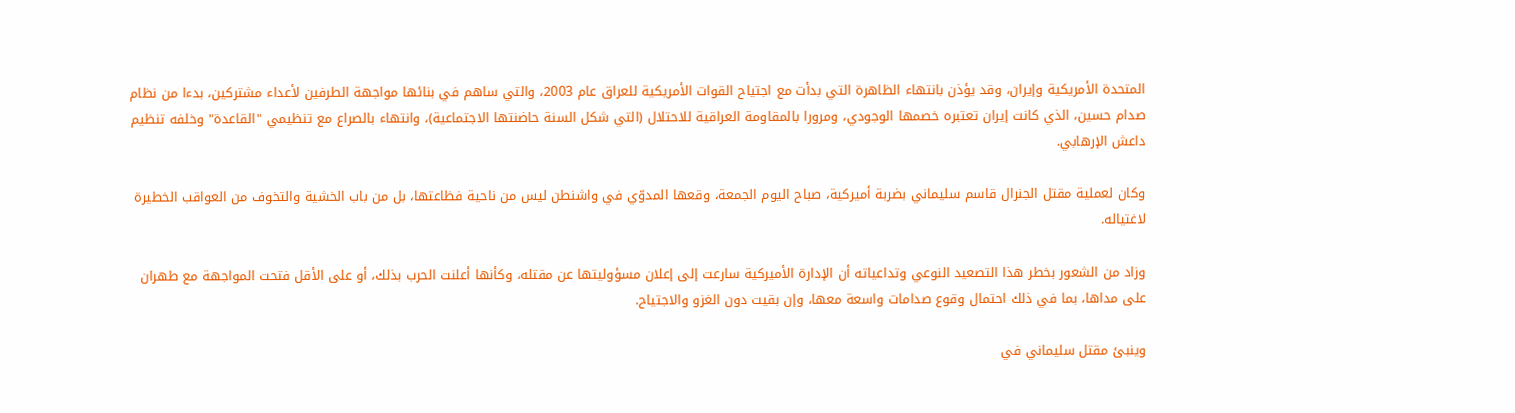المتحدة الأمريكية وإيران، وقد يؤذن بانتهاء الظاهرة التي بدأت مع اجتياح القوات الأمريكية للعراق عام 2003، والتي ساهم في بنائها مواجهة الطرفين لأعداء مشتركين، بدءا من نظام صدام حسين، الذي كانت إيران تعتبره خصمها الوجودي، ومرورا بالمقاومة العراقية للاحتلال (التي شكل السنة حاضنتها الاجتماعية)، وانتهاء بالصراع مع تنظيمي "القاعدة" وخلفه تنظيم داعش الإرهابي.

وكان لعملية مقتل الجنرال قاسم سليماني بضربة أميركية، صباح اليوم الجمعة، وقعها المدوّي في واشنطن ليس من ناحية فظاعتها، بل من باب الخشية والتخوف من العواقب الخطيرة لاغتياله.

وزاد من الشعور بخطر هذا التصعيد النوعي وتداعياته أن الإدارة الأميركية سارعت إلى إعلان مسؤوليتها عن مقتله، وكأنها أعلنت الحرب بذلك، أو على الأقل فتحت المواجهة مع طهران على مداها، بما في ذلك احتمال وقوع صدامات واسعة معها، وإن بقيت دون الغزو والاجتياح.

وينبئ مقتل سليماني في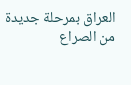العراق بمرحلة جديدة من الصراع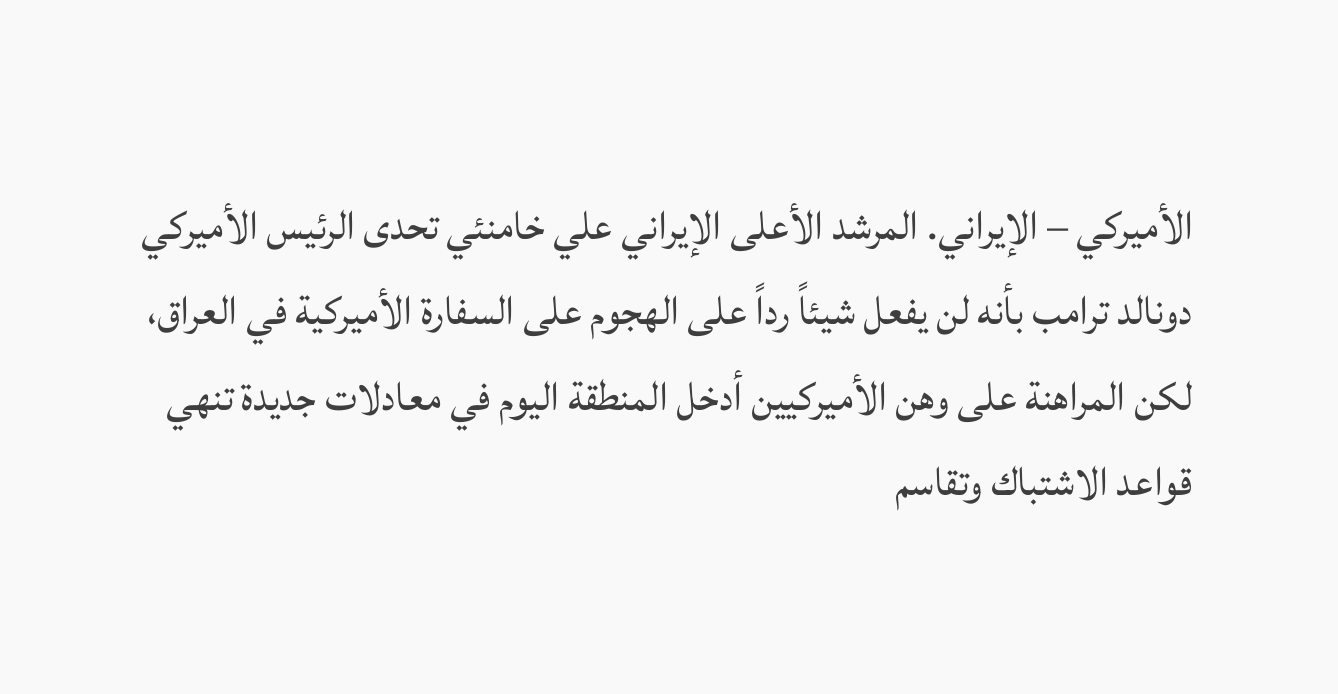الأميركي – الإيراني. المرشد الأعلى الإيراني علي خامنئي تحدى الرئيس الأميركي دونالد ترامب بأنه لن يفعل شيئاً رداً على الهجوم على السفارة الأميركية في العراق، لكن المراهنة على وهن الأميركيين أدخل المنطقة اليوم في معادلات جديدة تنهي قواعد الاشتباك وتقاسم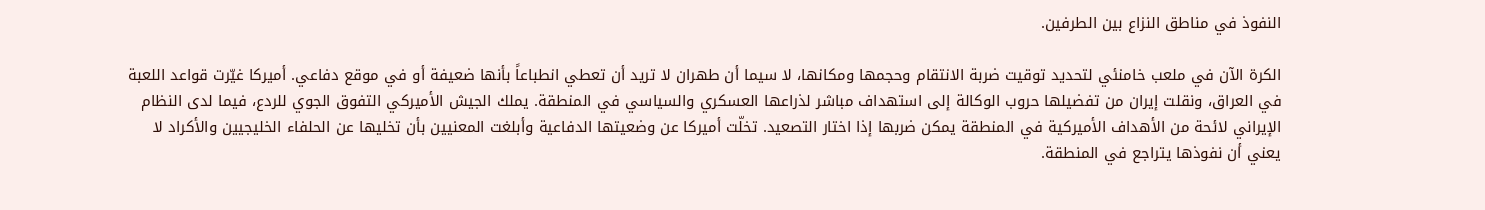النفوذ في مناطق النزاع بين الطرفين.

الكرة الآن في ملعب خامنئي لتحديد توقيت ضربة الانتقام وحجمها ومكانها، لا سيما أن طهران لا تريد أن تعطي انطباعاً بأنها ضعيفة أو في موقع دفاعي. أميركا غيّرت قواعد اللعبة في العراق، ونقلت إيران من تفضيلها حروب الوكالة إلى استهداف مباشر لذراعها العسكري والسياسي في المنطقة. يملك الجيش الأميركي التفوق الجوي للردع، فيما لدى النظام الإيراني لائحة من الأهداف الأميركية في المنطقة يمكن ضربها إذا اختار التصعيد. تخلّت أميركا عن وضعيتها الدفاعية وأبلغت المعنيين بأن تخليها عن الحلفاء الخليجيين والأكراد لا يعني أن نفوذها يتراجع في المنطقة.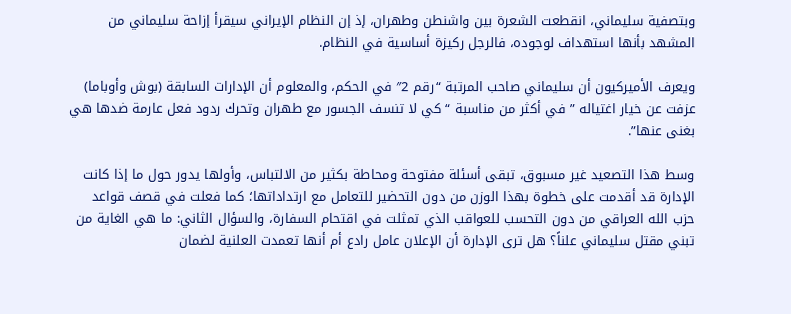وبتصفية سليماني، انقطعت الشعرة بين واشنطن وطهران، إذ إن النظام الإيراني سيقرأ إزاحة سليماني من المشهد بأنها استهداف لوجوده، فالرجل ركيزة أساسية في النظام.

ويعرف الأميركيون أن سليماني صاحب المرتبة “رقم 2″ في الحكم، والمعلوم أن الإدارات السابقة (بوش وأوباما) عزفت عن خيار اغتياله ” في أكثر من مناسبة “كي لا تنسف الجسور مع طهران وتحرك ردود فعل عارمة ضدها هي بغنى عنها”.

وسط هذا التصعيد غير مسبوق، تبقى أسئلة مفتوحة ومحاطة بكثير من الالتباس، وأولها يدور حول ما إذا كانت الإدارة قد أقدمت على خطوة بهذا الوزن من دون التحضير للتعامل مع ارتداداتها؛ كما فعلت في قصف قواعد حزب الله العراقي من دون التحسب للعواقب الذي تمثلت في اقتحام السفارة، والسؤال الثاني: ما هي الغاية من تبني مقتل سليماني علناً؟ هل ترى الإدارة أن الإعلان عامل رادع أم أنها تعمدت العلنية لضمان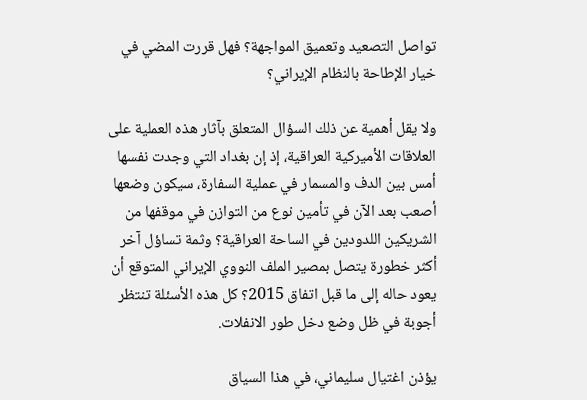تواصل التصعيد وتعميق المواجهة؟ فهل قررت المضي في خيار الإطاحة بالنظام الإيراني؟

ولا يقل أهمية عن ذلك السؤال المتعلق بآثار هذه العملية على العلاقات الأميركية العراقية، إذ إن بغداد التي وجدت نفسها أمس بين الدف والمسمار في عملية السفارة، سيكون وضعها أصعب بعد الآن في تأمين نوع من التوازن في موقفها من الشريكين اللدودين في الساحة العراقية؟ وثمة تساؤل آخر أكثر خطورة يتصل بمصير الملف النووي الإيراني المتوقع أن يعود حاله إلى ما قبل اتفاق 2015؟ كل هذه الأسئلة تنتظر أجوبة في ظل وضع دخل طور الانفلات.

يؤذن اغتيال سليماني، في هذا السياق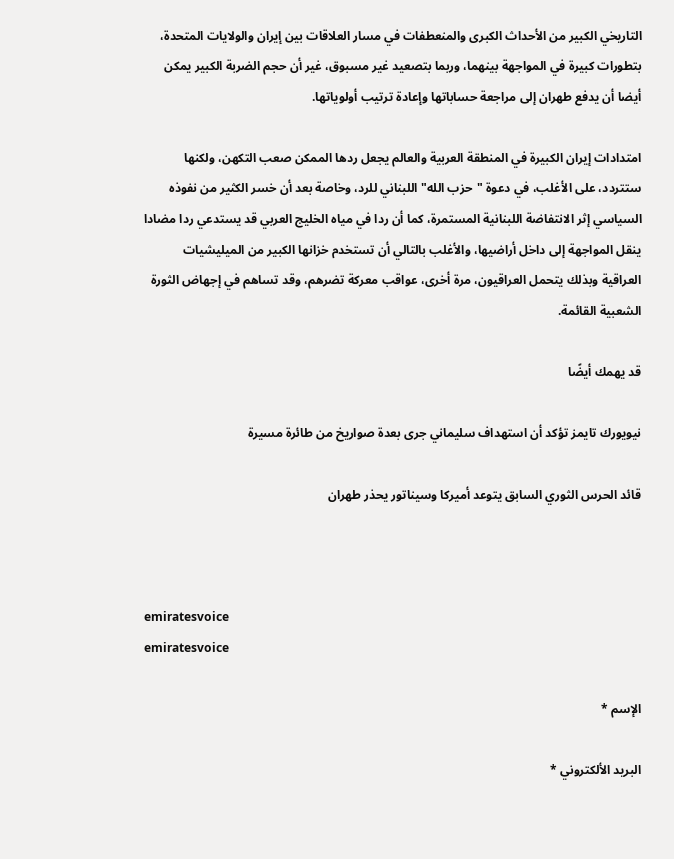التاريخي الكبير من الأحداث الكبرى والمنعطفات في مسار العلاقات بين إيران والولايات المتحدة، بتطورات كبيرة في المواجهة بينهما، وربما بتصعيد غير مسبوق، غير أن حجم الضربة الكبير يمكن أيضا أن يدفع طهران إلى مراجعة حساباتها وإعادة ترتيب أولوياتها.

امتدادات إيران الكبيرة في المنطقة العربية والعالم يجعل ردها الممكن صعب التكهن، ولكنها ستتردد، على الأغلب، في دعوة "حزب الله" اللبناني للرد، وخاصة بعد أن خسر الكثير من نفوذه السياسي إثر الانتفاضة اللبنانية المستمرة، كما أن ردا في مياه الخليج العربي قد يستدعي ردا مضادا ينقل المواجهة إلى داخل أراضيها، والأغلب بالتالي أن تستخدم خزانها الكبير من الميليشيات العراقية وبذلك يتحمل العراقيون، مرة أخرى، عواقب معركة تضرهم، وقد تساهم في إجهاض الثورة الشعبية القائمة.

قد يهمك أيضًا

نيويورك تايمز تؤكد أن استهداف سليماني جرى بعدة صواريخ من طائرة مسيرة

قائد الحرس الثوري السابق يتوعد أميركا وسيناتور يحذر طهران



emiratesvoice
emiratesvoice

الإسم *

البريد الألكتروني *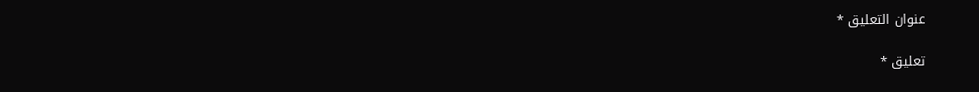عنوان التعليق *

تعليق *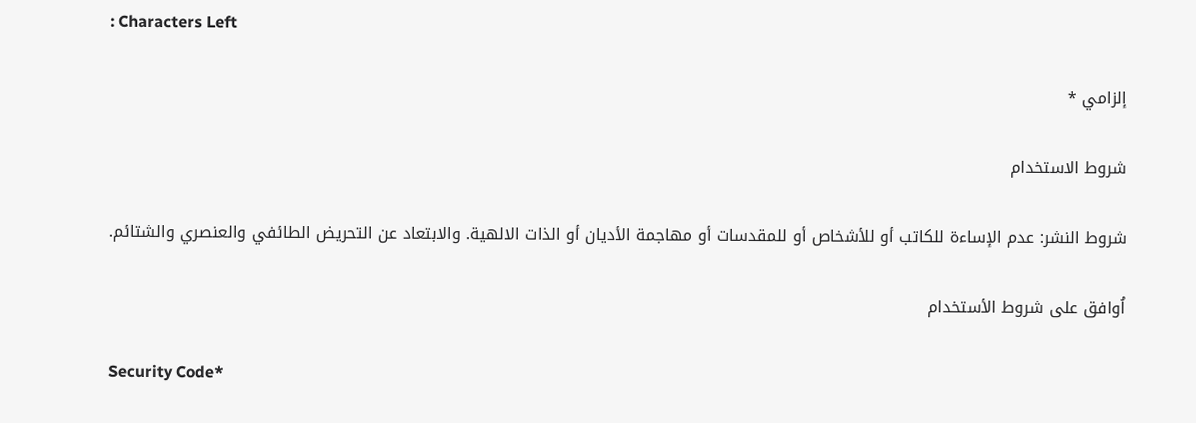: Characters Left

إلزامي *

شروط الاستخدام

شروط النشر: عدم الإساءة للكاتب أو للأشخاص أو للمقدسات أو مهاجمة الأديان أو الذات الالهية. والابتعاد عن التحريض الطائفي والعنصري والشتائم.

اُوافق على شروط الأستخدام

Security Code*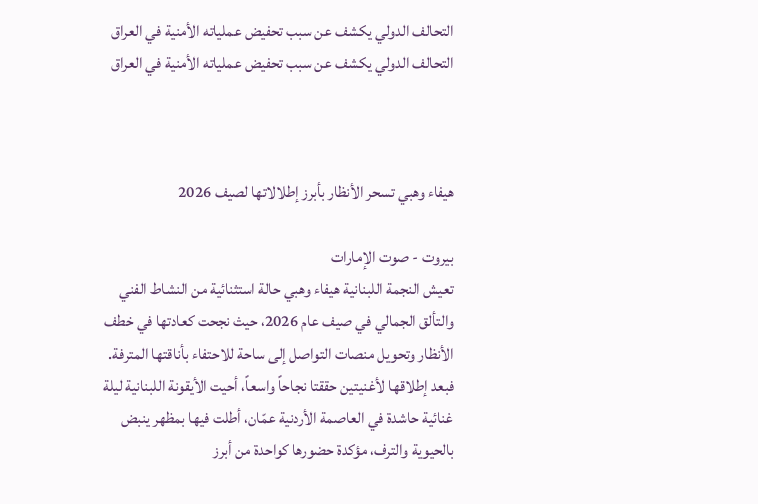التحالف الدولي يكشف عن سبب تحفيض عملياته الأمنية في العراق التحالف الدولي يكشف عن سبب تحفيض عملياته الأمنية في العراق



هيفاء وهبي تسحر الأنظار بأبرز إطلالاتها لصيف 2026

بيروت - صوت الإمارات
تعيش النجمة اللبنانية هيفاء وهبي حالة استثنائية من النشاط الفني والتألق الجمالي في صيف عام 2026، حيث نجحت كعادتها في خطف الأنظار وتحويل منصات التواصل إلى ساحة للاحتفاء بأناقتها المترفة. فبعد إطلاقها لأغنيتين حققتا نجاحاً واسعاً، أحيت الأيقونة اللبنانية ليلة غنائية حاشدة في العاصمة الأردنية عمّان، أطلت فيها بمظهر ينبض بالحيوية والترف، مؤكدة حضورها كواحدة من أبرز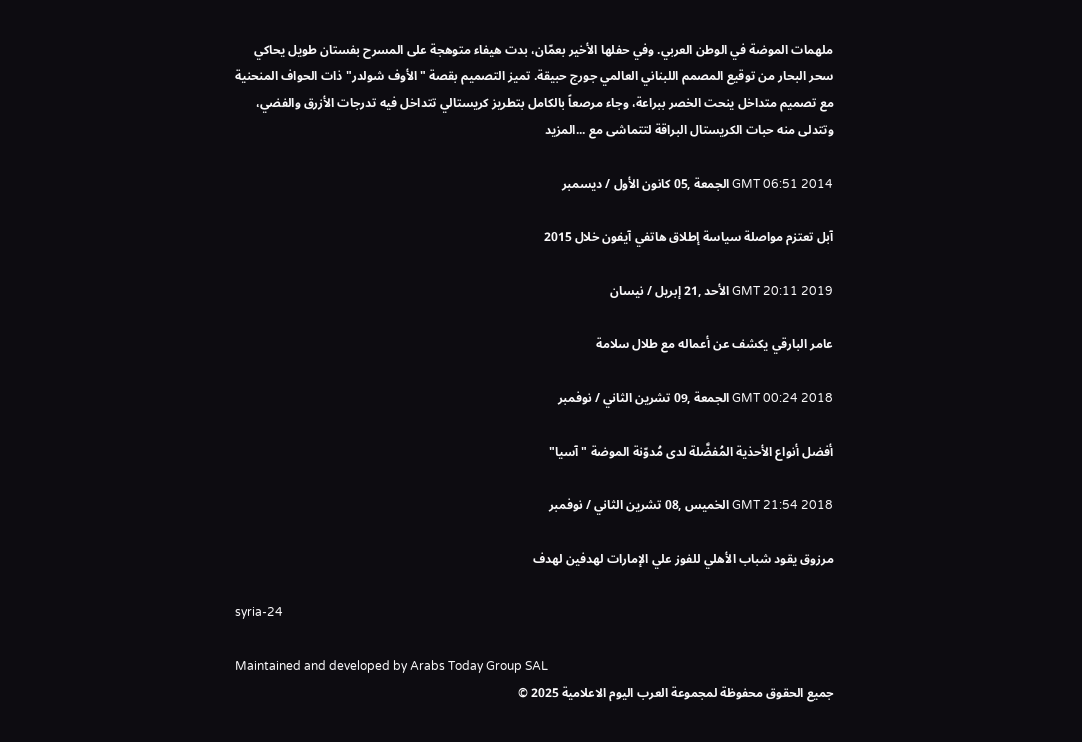ملهمات الموضة في الوطن العربي. وفي حفلها الأخير بعمّان، بدت هيفاء متوهجة على المسرح بفستان طويل يحاكي سحر البحار من توقيع المصمم اللبناني العالمي جورج حبيقة. تميز التصميم بقصة "الأوف شولدر" ذات الحواف المنحنية مع تصميم متداخل ينحت الخصر ببراعة، وجاء مرصعاً بالكامل بتطريز كريستالي تتداخل فيه تدرجات الأزرق والفضي، وتتدلى منه حبات الكريستال البراقة لتتماشى مع ...المزيد

GMT 06:51 2014 الجمعة ,05 كانون الأول / ديسمبر

آبل تعتزم مواصلة سياسة إطلاق هاتفي آيفون خلال 2015

GMT 20:11 2019 الأحد ,21 إبريل / نيسان

عامر البارقي يكشف عن أعماله مع طلال سلامة

GMT 00:24 2018 الجمعة ,09 تشرين الثاني / نوفمبر

أفضل أنواع الأحذية المُفضَّلة لدى مُدوّنة الموضة "آسيا"

GMT 21:54 2018 الخميس ,08 تشرين الثاني / نوفمبر

مرزوق يقود شباب الأهلي للفوز علي الإمارات لهدفين لهدف

syria-24

Maintained and developed by Arabs Today Group SAL
جميع الحقوق محفوظة لمجموعة العرب اليوم الاعلامية 2025 ©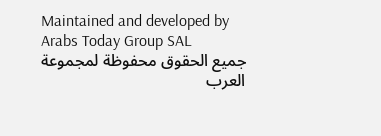Maintained and developed by Arabs Today Group SAL
جميع الحقوق محفوظة لمجموعة العرب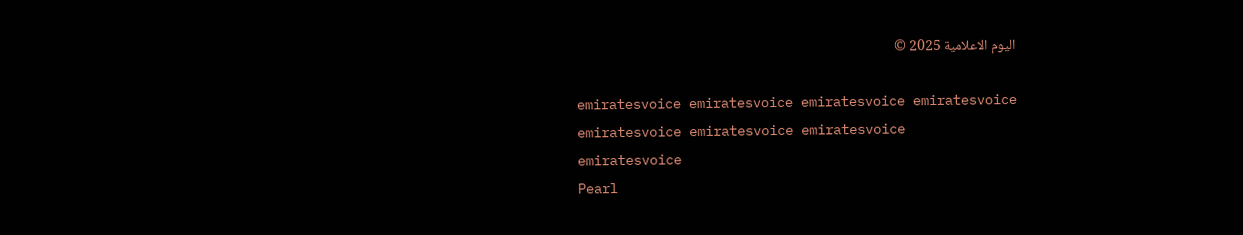اليوم الاعلامية 2025 ©

emiratesvoice emiratesvoice emiratesvoice emiratesvoice
emiratesvoice emiratesvoice emiratesvoice
emiratesvoice
Pearl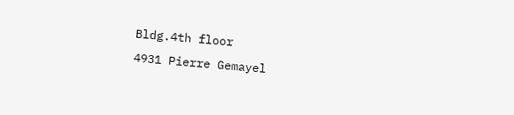Bldg.4th floor
4931 Pierre Gemayel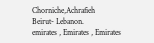Chorniche,Achrafieh
Beirut- Lebanon.
emirates , Emirates , Emirates